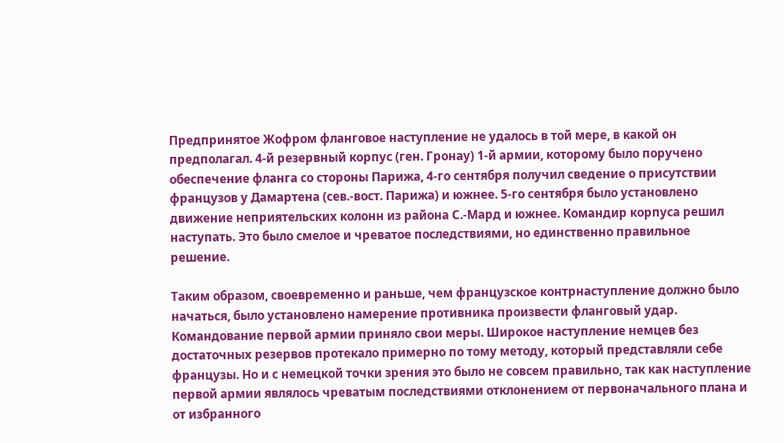Предпринятое Жофром фланговое наступление не удалось в той мере, в какой он предполагал. 4-й резервный корпус (ген. Гронау) 1-й армии, которому было поручено обеспечение фланга со стороны Парижа, 4-го сентября получил сведение о присутствии французов у Дамартена (сев.-вост. Парижа) и южнее. 5-го сентября было установлено движение неприятельских колонн из района С.-Мард и южнее. Командир корпуса решил наступать. Это было смелое и чреватое последствиями, но единственно правильное решение.

Таким образом, своевременно и раньше, чем французское контрнаступление должно было начаться, было установлено намерение противника произвести фланговый удар. Командование первой армии приняло свои меры. Широкое наступление немцев без достаточных резервов протекало примерно по тому методу, который представляли себе французы. Но и с немецкой точки зрения это было не совсем правильно, так как наступление первой армии являлось чреватым последствиями отклонением от первоначального плана и от избранного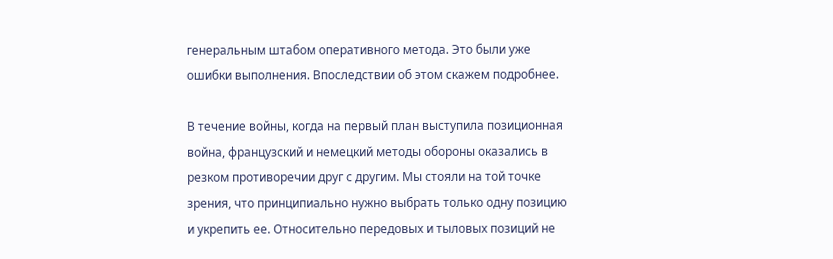генеральным штабом оперативного метода. Это были уже ошибки выполнения. Впоследствии об этом скажем подробнее.

В течение войны, когда на первый план выступила позиционная война, французский и немецкий методы обороны оказались в резком противоречии друг с другим. Мы стояли на той точке зрения, что принципиально нужно выбрать только одну позицию и укрепить ее. Относительно передовых и тыловых позиций не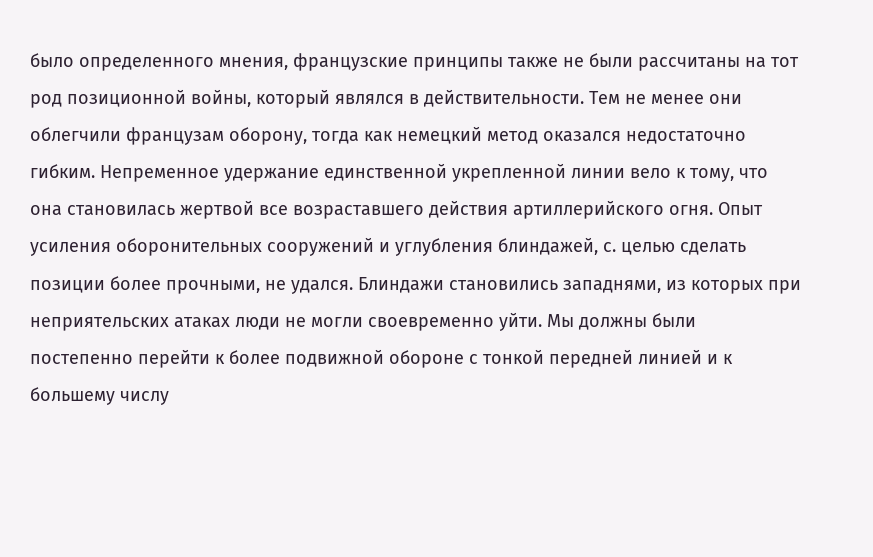было определенного мнения, французские принципы также не были рассчитаны на тот род позиционной войны, который являлся в действительности. Тем не менее они облегчили французам оборону, тогда как немецкий метод оказался недостаточно гибким. Непременное удержание единственной укрепленной линии вело к тому, что она становилась жертвой все возраставшего действия артиллерийского огня. Опыт усиления оборонительных сооружений и углубления блиндажей, с. целью сделать позиции более прочными, не удался. Блиндажи становились западнями, из которых при неприятельских атаках люди не могли своевременно уйти. Мы должны были постепенно перейти к более подвижной обороне с тонкой передней линией и к большему числу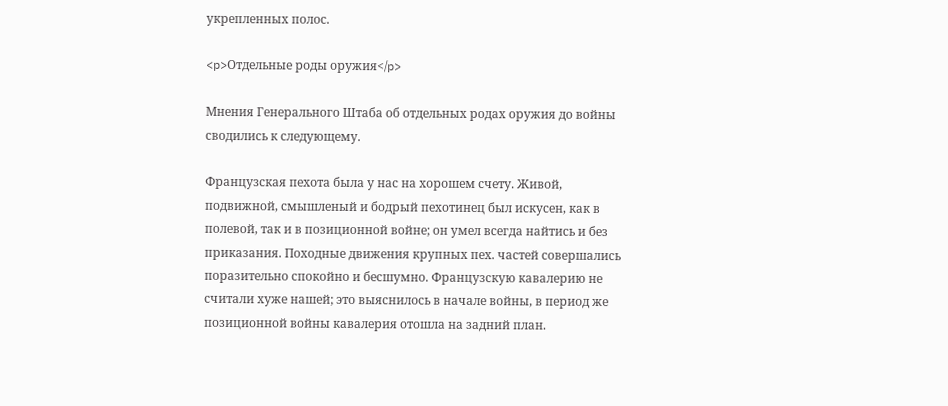укрепленных полос.

<p>Отдельные роды оружия</p>

Мнения Генерального Штаба об отдельных родах оружия до войны сводились к следующему.

Французская пехота была у нас на хорошем счету. Живой, подвижной, смышленый и бодрый пехотинец был искусен, как в полевой, так и в позиционной войне; он умел всегда найтись и без приказания. Походные движения крупных пех. частей совершались поразительно спокойно и бесшумно. Французскую кавалерию не считали хуже нашей; это выяснилось в начале войны, в период же позиционной войны кавалерия отошла на задний план.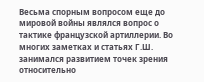Весьма спорным вопросом еще до мировой войны являлся вопрос о тактике французской артиллерии. Во многих заметках и статьях Г.Ш. занимался развитием точек зрения относительно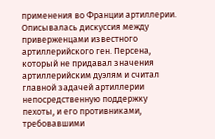применения во Франции артиллерии. Описывалась дискуссия между приверженцами известного артиллерийского ген. Персена, который не придавал значения артиллерийским дуэлям и считал главной задачей артиллерии непосредственную поддержку пехоты, и его противниками, требовавшими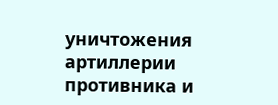уничтожения артиллерии противника и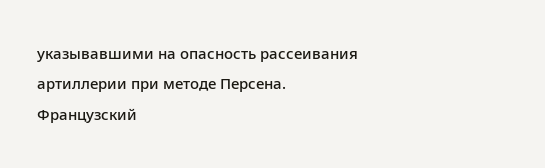указывавшими на опасность рассеивания артиллерии при методе Персена. Французский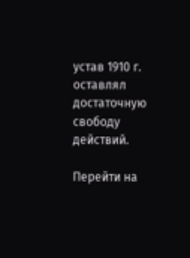устав 1910 г. оставлял достаточную свободу действий.

Перейти на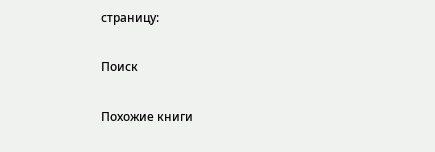страницу:

Поиск

Похожие книги